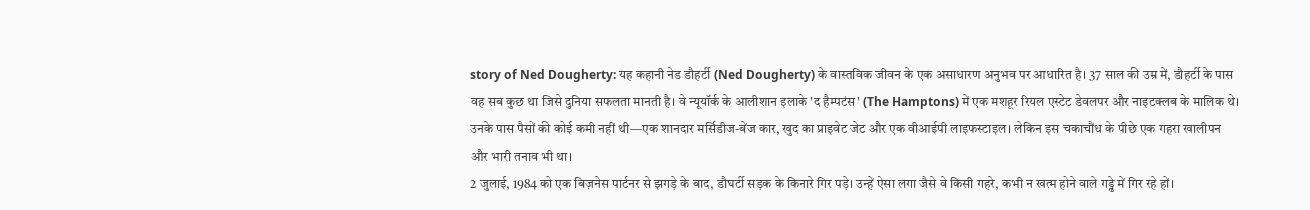story of Ned Dougherty: यह कहानी नेड डौहर्टी (Ned Dougherty) के वास्तविक जीवन के एक असाधारण अनुभव पर आधारित है। 37 साल की उम्र में, डौहर्टी के पास वह सब कुछ था जिसे दुनिया सफलता मानती है। वे न्यूयॉर्क के आलीशान इलाके 'द हैम्पटंस' (The Hamptons) में एक मशहूर रियल एस्टेट डेवलपर और नाइटक्लब के मालिक थे। उनके पास पैसों की कोई कमी नहीं थी—एक शानदार मर्सिडीज-बेंज कार, खुद का प्राइवेट जेट और एक वीआईपी लाइफस्टाइल। लेकिन इस चकाचौंध के पीछे एक गहरा खालीपन और भारी तनाव भी था।
2 जुलाई, 1984 को एक बिज़नेस पार्टनर से झगड़े के बाद, डौघर्टी सड़क के किनारे गिर पड़े। उन्हें ऐसा लगा जैसे वे किसी गहरे, कभी न खत्म होने वाले गड्ढे में गिर रहे हों।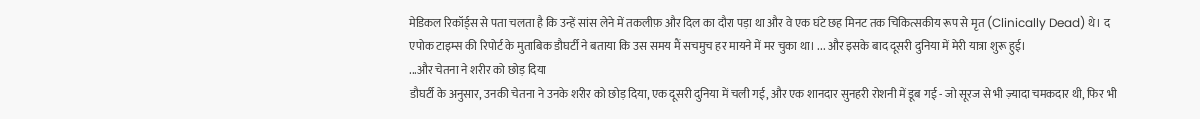मेडिकल रिकॉर्ड्स से पता चलता है कि उन्हें सांस लेने में तकलीफ़ और दिल का दौरा पड़ा था और वे एक घंटे छह मिनट तक चिकित्सकीय रूप से मृत (Clinically Dead) थे। द एपोक टाइम्स की रिपोर्ट के मुताबिक डौघर्टी ने बताया कि उस समय मैं सचमुच हर मायने में मर चुका था। ... और इसके बाद दूसरी दुनिया में मेरी यात्रा शुरू हुई।
...और चेतना ने शरीर को छोड़ दिया
डौघर्टी के अनुसार, उनकी चेतना ने उनके शरीर को छोड़ दिया, एक दूसरी दुनिया में चली गई, और एक शानदार सुनहरी रोशनी में डूब गई - जो सूरज से भी ज़्यादा चमकदार थी, फिर भी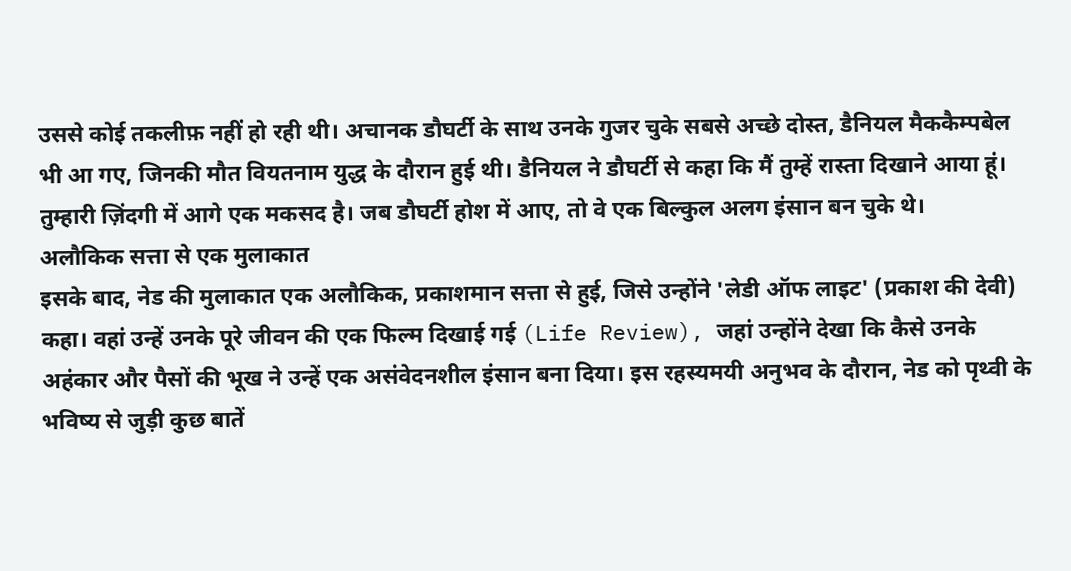उससे कोई तकलीफ़ नहीं हो रही थी। अचानक डौघर्टी के साथ उनके गुजर चुके सबसे अच्छे दोस्त, डैनियल मैककैम्पबेल भी आ गए, जिनकी मौत वियतनाम युद्ध के दौरान हुई थी। डैनियल ने डौघर्टी से कहा कि मैं तुम्हें रास्ता दिखाने आया हूं। तुम्हारी ज़िंदगी में आगे एक मकसद है। जब डौघर्टी होश में आए, तो वे एक बिल्कुल अलग इंसान बन चुके थे।
अलौकिक सत्ता से एक मुलाकात
इसके बाद, नेड की मुलाकात एक अलौकिक, प्रकाशमान सत्ता से हुई, जिसे उन्होंने 'लेडी ऑफ लाइट' (प्रकाश की देवी) कहा। वहां उन्हें उनके पूरे जीवन की एक फिल्म दिखाई गई (Life Review), जहां उन्होंने देखा कि कैसे उनके अहंकार और पैसों की भूख ने उन्हें एक असंवेदनशील इंसान बना दिया। इस रहस्यमयी अनुभव के दौरान, नेड को पृथ्वी के भविष्य से जुड़ी कुछ बातें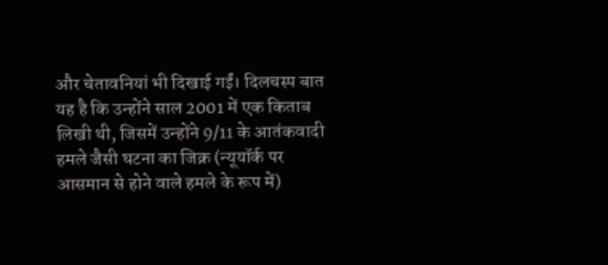और चेतावनियां भी दिखाई गईं। दिलचस्प बात यह है कि उन्होंने साल 2001 में एक किताब लिखी थी, जिसमें उन्होंने 9/11 के आतंकवादी हमले जैसी घटना का जिक्र (न्यूयॉर्क पर आसमान से होने वाले हमले के रूप में)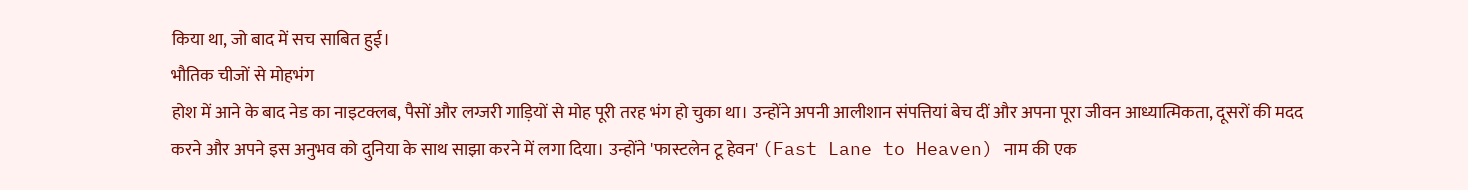किया था, जो बाद में सच साबित हुई।
भौतिक चीजों से मोहभंग
होश में आने के बाद नेड का नाइटक्लब, पैसों और लग्जरी गाड़ियों से मोह पूरी तरह भंग हो चुका था। उन्होंने अपनी आलीशान संपत्तियां बेच दीं और अपना पूरा जीवन आध्यात्मिकता, दूसरों की मदद करने और अपने इस अनुभव को दुनिया के साथ साझा करने में लगा दिया। उन्होंने 'फास्टलेन टू हेवन' (Fast Lane to Heaven) नाम की एक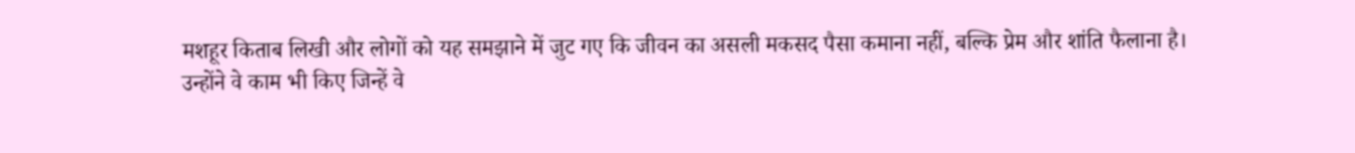मशहूर किताब लिखी और लोगों को यह समझाने में जुट गए कि जीवन का असली मकसद पैसा कमाना नहीं, बल्कि प्रेम और शांति फैलाना है।
उन्होंने वे काम भी किए जिन्हें वे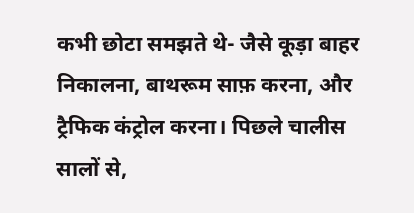कभी छोटा समझते थे- जैसे कूड़ा बाहर निकालना, बाथरूम साफ़ करना, और ट्रैफिक कंट्रोल करना। पिछले चालीस सालों से,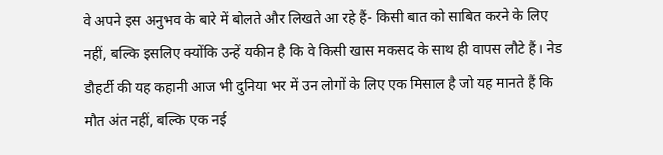वे अपने इस अनुभव के बारे में बोलते और लिखते आ रहे हैं- किसी बात को साबित करने के लिए नहीं, बल्कि इसलिए क्योंकि उन्हें यकीन है कि वे किसी खास मकसद के साथ ही वापस लौटे हैं। नेड डौहर्टी की यह कहानी आज भी दुनिया भर में उन लोगों के लिए एक मिसाल है जो यह मानते हैं कि मौत अंत नहीं, बल्कि एक नई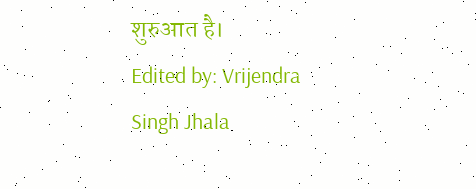शुरुआत है।
Edited by: Vrijendra Singh Jhala